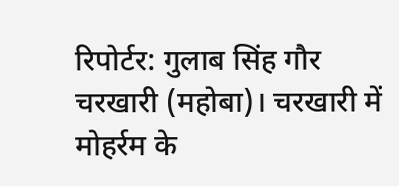रिपोर्टर: गुलाब सिंह गौर
चरखारी (महोबा)। चरखारी में मोहर्रम के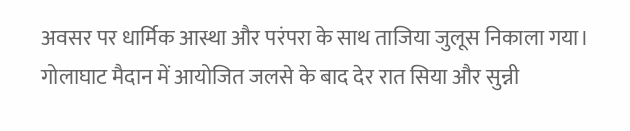अवसर पर धार्मिक आस्था और परंपरा के साथ ताजिया जुलूस निकाला गया। गोलाघाट मैदान में आयोजित जलसे के बाद देर रात सिया और सुन्नी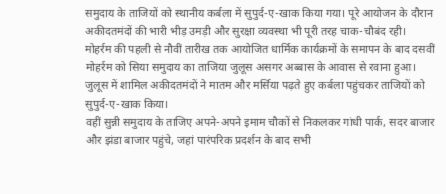समुदाय के ताजियों को स्थानीय कर्बला में सुपुर्द-ए-खाक किया गया। पूरे आयोजन के दौरान अकीदतमंदों की भारी भीड़ उमड़ी और सुरक्षा व्यवस्था भी पूरी तरह चाक-चौबंद रही।
मोहर्रम की पहली से नौवीं तारीख तक आयोजित धार्मिक कार्यक्रमों के समापन के बाद दसवीं मोहर्रम को सिया समुदाय का ताजिया जुलूस असगर अब्बास के आवास से रवाना हुआ। जुलूस में शामिल अकीदतमंदों ने मातम और मर्सिया पढ़ते हुए कर्बला पहुंचकर ताजियों को सुपुर्द-ए-खाक किया।
वहीं सुन्नी समुदाय के ताजिए अपने-अपने इमाम चौकों से निकलकर गांधी पार्क, सदर बाजार और झंडा बाजार पहुंचे, जहां पारंपरिक प्रदर्शन के बाद सभी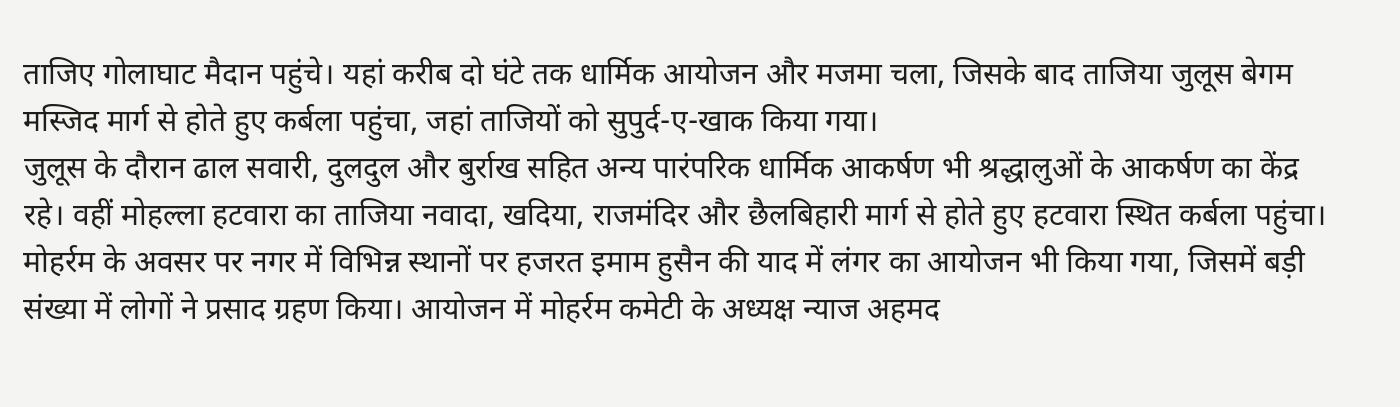ताजिए गोलाघाट मैदान पहुंचे। यहां करीब दो घंटे तक धार्मिक आयोजन और मजमा चला, जिसके बाद ताजिया जुलूस बेगम मस्जिद मार्ग से होते हुए कर्बला पहुंचा, जहां ताजियों को सुपुर्द-ए-खाक किया गया।
जुलूस के दौरान ढाल सवारी, दुलदुल और बुर्राख सहित अन्य पारंपरिक धार्मिक आकर्षण भी श्रद्धालुओं के आकर्षण का केंद्र रहे। वहीं मोहल्ला हटवारा का ताजिया नवादा, खदिया, राजमंदिर और छैलबिहारी मार्ग से होते हुए हटवारा स्थित कर्बला पहुंचा।
मोहर्रम के अवसर पर नगर में विभिन्न स्थानों पर हजरत इमाम हुसैन की याद में लंगर का आयोजन भी किया गया, जिसमें बड़ी संख्या में लोगों ने प्रसाद ग्रहण किया। आयोजन में मोहर्रम कमेटी के अध्यक्ष न्याज अहमद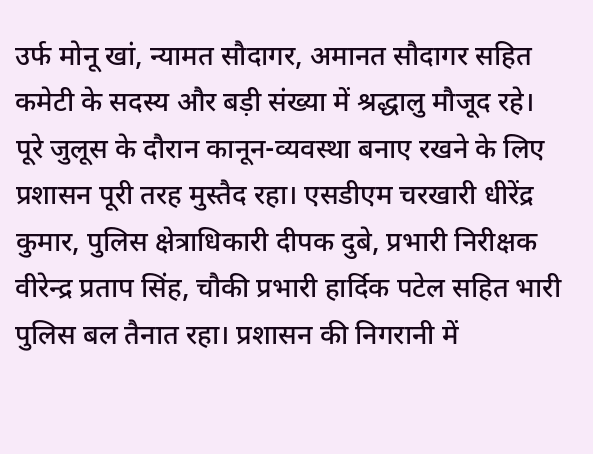उर्फ मोनू खां, न्यामत सौदागर, अमानत सौदागर सहित कमेटी के सदस्य और बड़ी संख्या में श्रद्धालु मौजूद रहे।
पूरे जुलूस के दौरान कानून-व्यवस्था बनाए रखने के लिए प्रशासन पूरी तरह मुस्तैद रहा। एसडीएम चरखारी धीरेंद्र कुमार, पुलिस क्षेत्राधिकारी दीपक दुबे, प्रभारी निरीक्षक वीरेन्द्र प्रताप सिंह, चौकी प्रभारी हार्दिक पटेल सहित भारी पुलिस बल तैनात रहा। प्रशासन की निगरानी में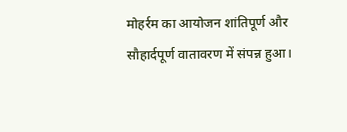मोहर्रम का आयोजन शांतिपूर्ण और सौहार्दपूर्ण वातावरण में संपन्न हुआ।